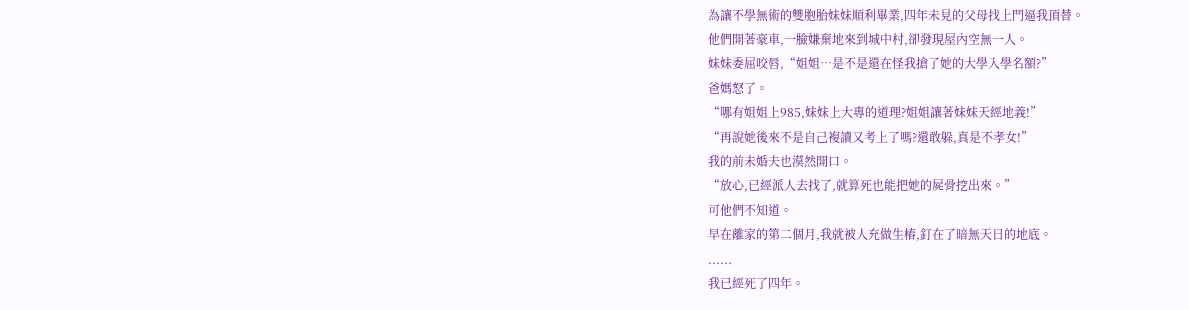為讓不學無術的雙胞胎妹妹順利畢業,四年未見的父母找上門逼我頂替。
他們開著豪車,一臉嫌棄地來到城中村,卻發現屋內空無一人。
妹妹委屈咬唇,“姐姐…是不是還在怪我搶了她的大學入學名額?”
爸媽怒了。
“哪有姐姐上985,妹妹上大專的道理?姐姐讓著妹妹天經地義!”
“再說她後來不是自己複讀又考上了嗎?還敢躲,真是不孝女!”
我的前未婚夫也漠然開口。
“放心,已經派人去找了,就算死也能把她的屍骨挖出來。”
可他們不知道。
早在離家的第二個月,我就被人充做生樁,釘在了暗無天日的地底。
......
我已經死了四年。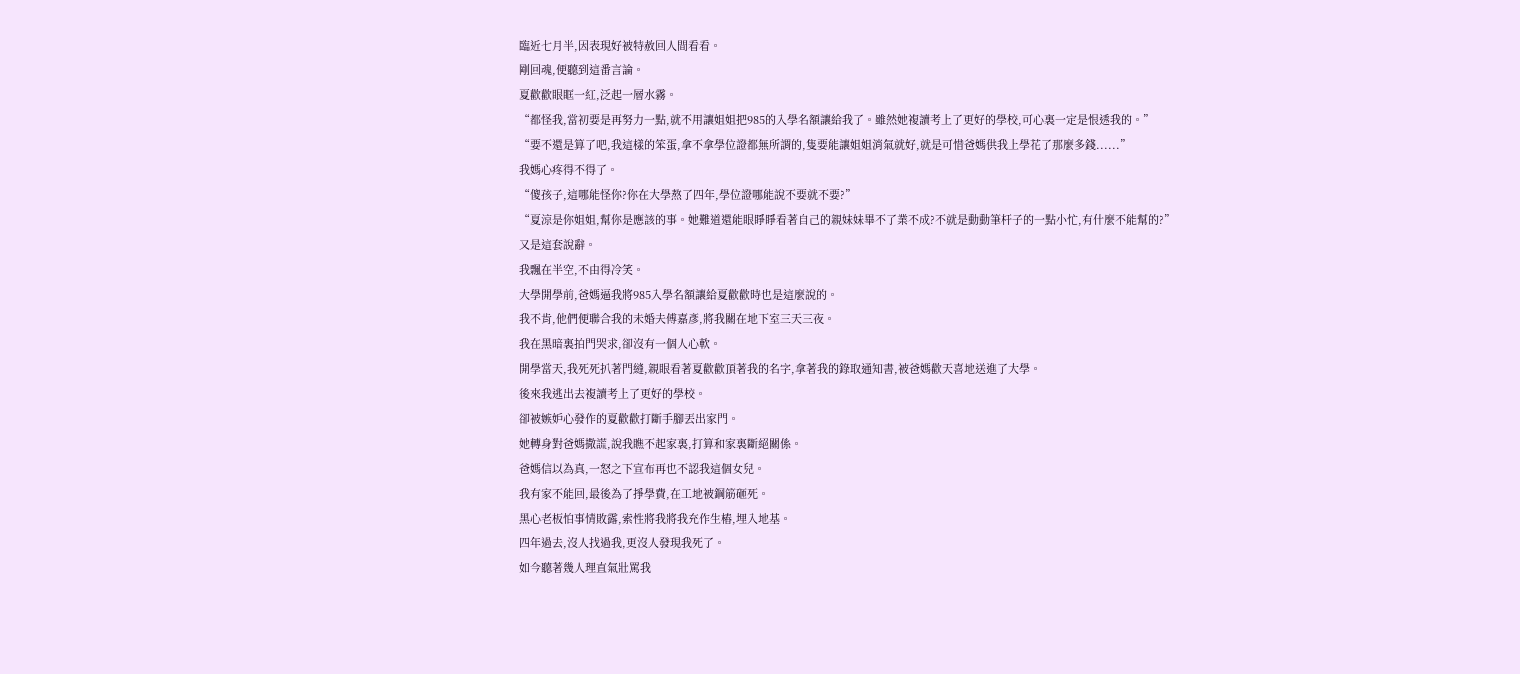臨近七月半,因表現好被特赦回人間看看。
剛回魂,便聽到這番言論。
夏歡歡眼眶一紅,泛起一層水霧。
“都怪我,當初要是再努力一點,就不用讓姐姐把985的入學名額讓給我了。雖然她複讀考上了更好的學校,可心裏一定是恨透我的。”
“要不還是算了吧,我這樣的笨蛋,拿不拿學位證都無所謂的,隻要能讓姐姐消氣就好,就是可惜爸媽供我上學花了那麼多錢......”
我媽心疼得不得了。
“傻孩子,這哪能怪你?你在大學熬了四年,學位證哪能說不要就不要?”
“夏涼是你姐姐,幫你是應該的事。她難道還能眼睜睜看著自己的親妹妹畢不了業不成?不就是動動筆杆子的一點小忙,有什麼不能幫的?”
又是這套說辭。
我飄在半空,不由得冷笑。
大學開學前,爸媽逼我將985入學名額讓給夏歡歡時也是這麼說的。
我不肯,他們便聯合我的未婚夫傅嘉彥,將我關在地下室三天三夜。
我在黑暗裏拍門哭求,卻沒有一個人心軟。
開學當天,我死死扒著門縫,親眼看著夏歡歡頂著我的名字,拿著我的錄取通知書,被爸媽歡天喜地送進了大學。
後來我逃出去複讀考上了更好的學校。
卻被嫉妒心發作的夏歡歡打斷手腳丟出家門。
她轉身對爸媽撒謊,說我瞧不起家裏,打算和家裏斷絕關係。
爸媽信以為真,一怒之下宣布再也不認我這個女兒。
我有家不能回,最後為了掙學費,在工地被鋼筋砸死。
黑心老板怕事情敗露,索性將我將我充作生樁,埋入地基。
四年過去,沒人找過我,更沒人發現我死了。
如今聽著幾人理直氣壯罵我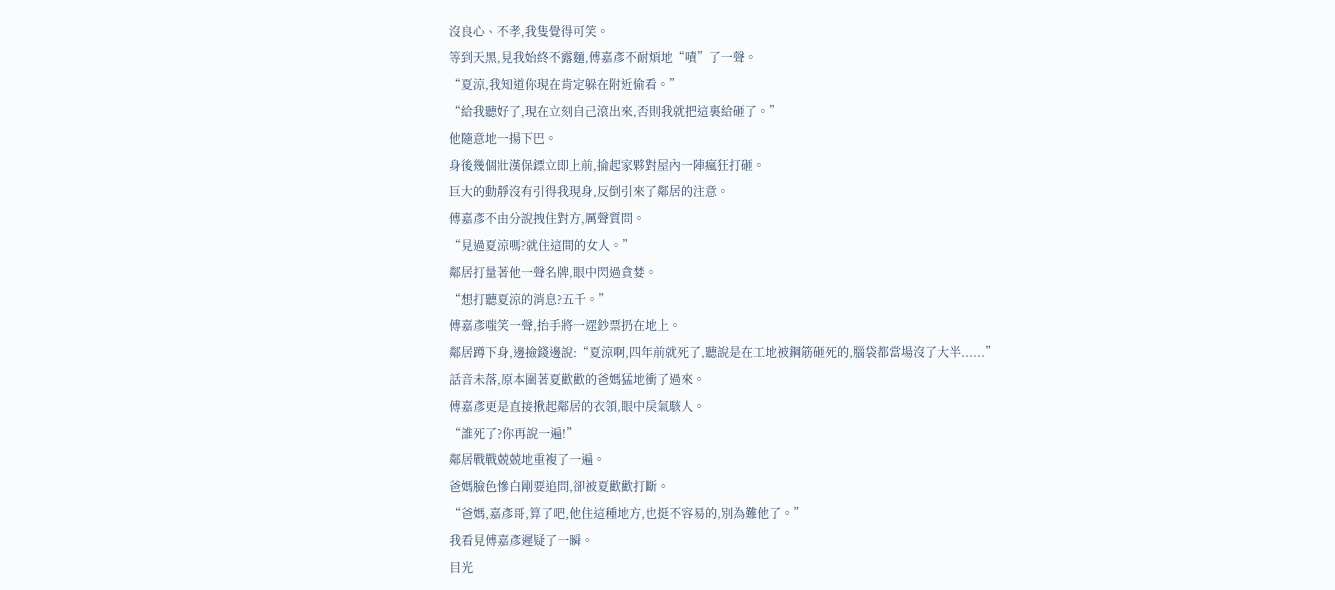沒良心、不孝,我隻覺得可笑。
等到天黑,見我始終不露麵,傅嘉彥不耐煩地“嘖”了一聲。
“夏涼,我知道你現在肯定躲在附近偷看。”
“給我聽好了,現在立刻自己滾出來,否則我就把這裏給砸了。”
他隨意地一揚下巴。
身後幾個壯漢保鏢立即上前,掄起家夥對屋內一陣瘋狂打砸。
巨大的動靜沒有引得我現身,反倒引來了鄰居的注意。
傅嘉彥不由分說拽住對方,厲聲質問。
“見過夏涼嗎?就住這間的女人。”
鄰居打量著他一聲名牌,眼中閃過貪婪。
“想打聽夏涼的消息?五千。”
傅嘉彥嗤笑一聲,抬手將一遝鈔票扔在地上。
鄰居蹲下身,邊撿錢邊說:“夏涼啊,四年前就死了,聽說是在工地被鋼筋砸死的,腦袋都當場沒了大半......”
話音未落,原本圍著夏歡歡的爸媽猛地衝了過來。
傅嘉彥更是直接揪起鄰居的衣領,眼中戾氣駭人。
“誰死了?你再說一遍!”
鄰居戰戰兢兢地重複了一遍。
爸媽臉色慘白剛要追問,卻被夏歡歡打斷。
“爸媽,嘉彥哥,算了吧,他住這種地方,也挺不容易的,別為難他了。”
我看見傅嘉彥遲疑了一瞬。
目光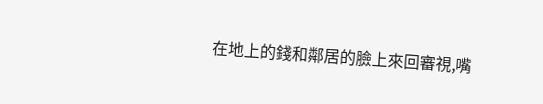在地上的錢和鄰居的臉上來回審視,嘴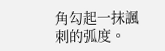角勾起一抹諷刺的弧度。